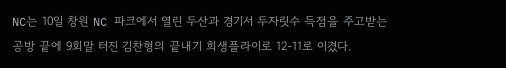NC는 10일 창원 NC 파크에서 열린 두산과 경기서 두자릿수 득점을 주고받는 공방 끝에 9회말 터진 김찬형의 끝내기 희생플라이로 12-11로 이겼다.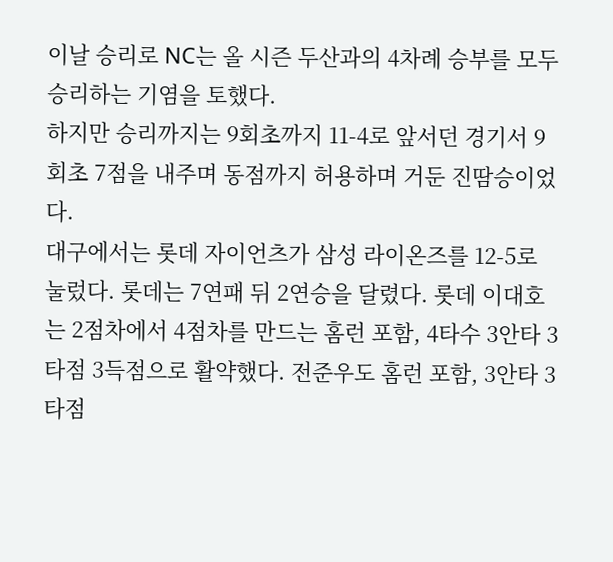이날 승리로 NC는 올 시즌 두산과의 4차례 승부를 모두 승리하는 기염을 토했다.
하지만 승리까지는 9회초까지 11-4로 앞서던 경기서 9회초 7점을 내주며 동점까지 허용하며 거둔 진땀승이었다.
대구에서는 롯데 자이언츠가 삼성 라이온즈를 12-5로 눌렀다. 롯데는 7연패 뒤 2연승을 달렸다. 롯데 이대호는 2점차에서 4점차를 만드는 홈런 포함, 4타수 3안타 3타점 3득점으로 활약했다. 전준우도 홈런 포함, 3안타 3타점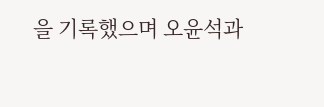을 기록했으며 오윤석과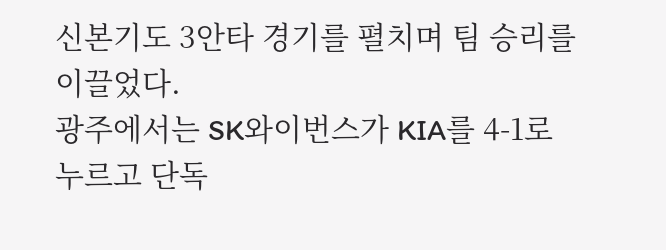신본기도 3안타 경기를 펼치며 팀 승리를 이끌었다.
광주에서는 SK와이번스가 KIA를 4-1로 누르고 단독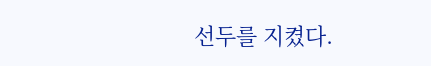선두를 지켰다.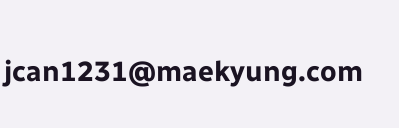jcan1231@maekyung.com